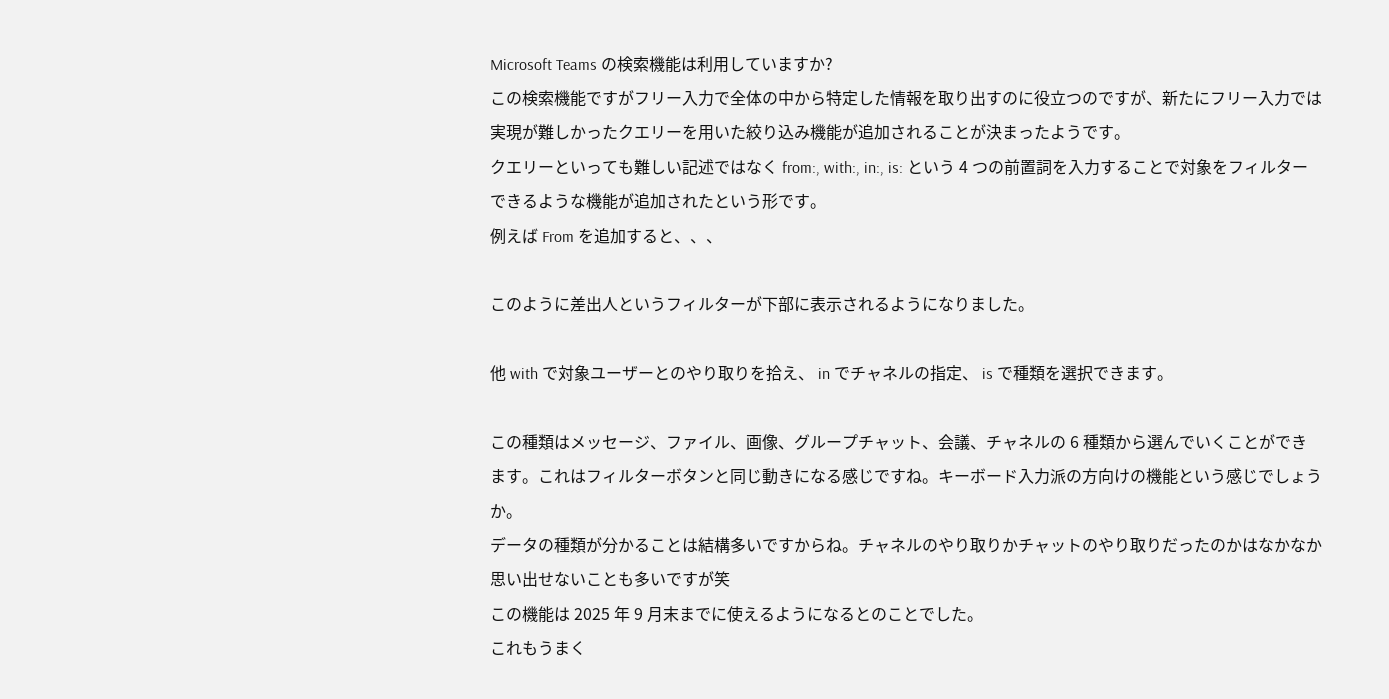Microsoft Teams の検索機能は利用していますか?
この検索機能ですがフリー入力で全体の中から特定した情報を取り出すのに役立つのですが、新たにフリー入力では実現が難しかったクエリーを用いた絞り込み機能が追加されることが決まったようです。
クエリーといっても難しい記述ではなく from:, with:, in:, is: という 4 つの前置詞を入力することで対象をフィルターできるような機能が追加されたという形です。
例えば From を追加すると、、、

このように差出人というフィルターが下部に表示されるようになりました。

他 with で対象ユーザーとのやり取りを拾え、 in でチャネルの指定、 is で種類を選択できます。

この種類はメッセージ、ファイル、画像、グループチャット、会議、チャネルの 6 種類から選んでいくことができます。これはフィルターボタンと同じ動きになる感じですね。キーボード入力派の方向けの機能という感じでしょうか。
データの種類が分かることは結構多いですからね。チャネルのやり取りかチャットのやり取りだったのかはなかなか思い出せないことも多いですが笑
この機能は 2025 年 9 月末までに使えるようになるとのことでした。
これもうまく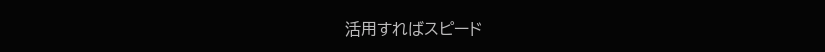活用すればスピード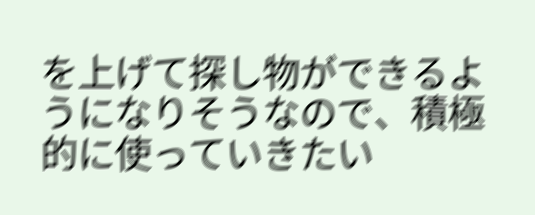を上げて探し物ができるようになりそうなので、積極的に使っていきたい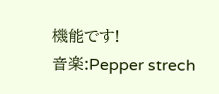機能です!
音楽:Pepper strech